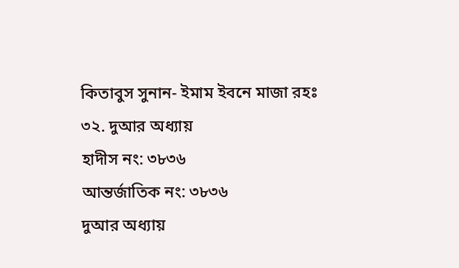কিতাবুস সুনান- ইমাম ইবনে মাজা রহঃ
৩২. দুআর অধ্যায়
হাদীস নং: ৩৮৩৬
আন্তর্জাতিক নং: ৩৮৩৬
দুআর অধ্যায়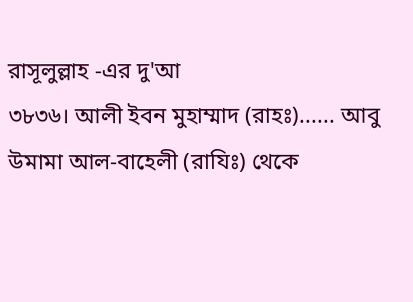রাসূলুল্লাহ -এর দু'আ
৩৮৩৬। আলী ইবন মুহাম্মাদ (রাহঃ)...... আবু উমামা আল-বাহেলী (রাযিঃ) থেকে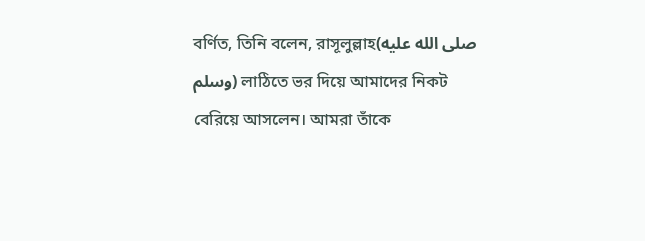বর্ণিত, তিনি বলেন, রাসূলুল্লাহ(صلى الله عليه وسلم) লাঠিতে ভর দিয়ে আমাদের নিকট বেরিয়ে আসলেন। আমরা তাঁকে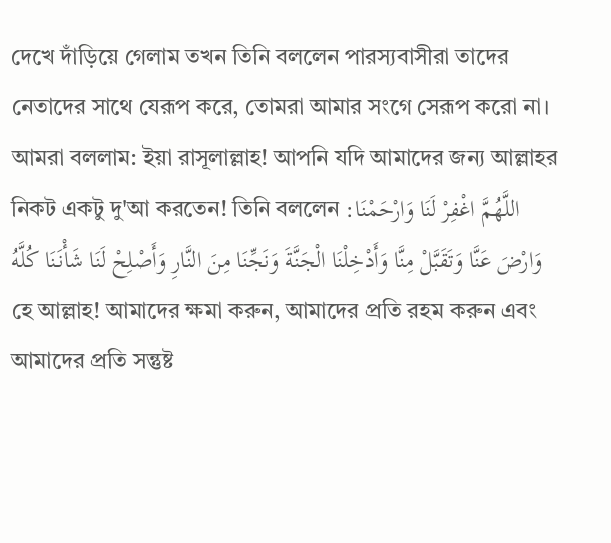দেখে দাঁড়িয়ে গেলাম তখন তিনি বললেন পারস্যবাসীরা তাদের নেতাদের সাথে যেরূপ করে, তোমরা আমার সংগে সেরূপ করো না। আমরা বললাম: ইয়া রাসূলাল্লাহ! আপনি যদি আমাদের জন্য আল্লাহর নিকট একটু দু'আ করতেন! তিনি বললেন :اللَّهُمَّ اغْفِرْ لَنَا وَارْحَمْنَا وَارْضَ عَنَّا وَتَقَبَّلْ مِنَّا وَأَدْخِلْنَا الْجَنَّةَ وَنَجِّنَا مِنَ النَّارِ وَأَصْلِحْ لَنَا شَأْنَنَا كُلَّهُ হে আল্লাহ! আমাদের ক্ষমা করুন, আমাদের প্রতি রহম করুন এবং আমাদের প্রতি সন্তুষ্ট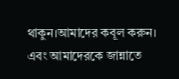থাকুন।আমাদের কবূল করুন। এবং আমাদেরকে জান্নাতে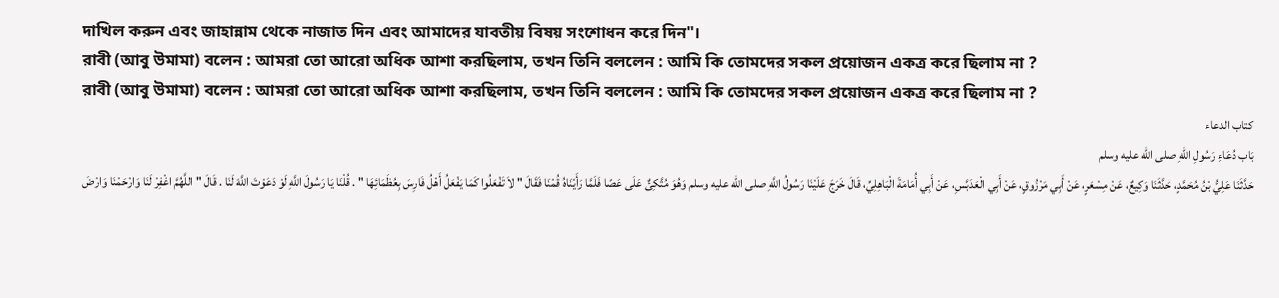দাখিল করুন এবং জাহান্নাম থেকে নাজাত দিন এবং আমাদের যাবতীয় বিষয় সংশোধন করে দিন"।
রাবী (আবু উমামা) বলেন : আমরা তো আরো অধিক আশা করছিলাম, তখন তিনি বললেন : আমি কি তোমদের সকল প্রয়োজন একত্র করে ছিলাম না ?
রাবী (আবু উমামা) বলেন : আমরা তো আরো অধিক আশা করছিলাম, তখন তিনি বললেন : আমি কি তোমদের সকল প্রয়োজন একত্র করে ছিলাম না ?
كتاب الدعاء
بَاب دُعَاءِ رَسُولِ اللهِ صلى الله عليه وسلم
حَدَّثَنَا عَلِيُّ بْنُ مُحَمَّدٍ، حَدَّثَنَا وَكِيعٌ، عَنْ مِسْعَرٍ، عَنْ أَبِي مَرْزُوقٍ، عَنْ أَبِي الْعَدَبَّسِ، عَنْ أَبِي أُمَامَةَ الْبَاهِلِيِّ، قَالَ خَرَجَ عَلَيْنَا رَسُولُ اللَّهِ صلى الله عليه وسلم وَهُوَ مُتَّكِئٌ عَلَى عَصًا فَلَمَّا رَأَيْنَاهُ قُمْنَا فَقَالَ " لاَ تَفْعَلُوا كَمَا يَفْعَلُ أَهْلُ فَارِسَ بِعُظَمَائِهَا " . قُلْنَا يَا رَسُولَ اللَّهِ لَوْ دَعَوْتَ اللَّهَ لَنَا . قَالَ " اللَّهُمَّ اغْفِرْ لَنَا وَارْحَمْنَا وَارْضَ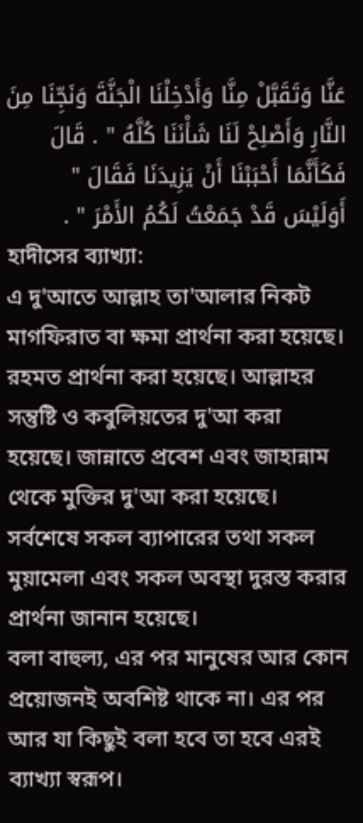عَنَّا وَتَقَبَّلْ مِنَّا وَأَدْخِلْنَا الْجَنَّةَ وَنَجِّنَا مِنَ النَّارِ وَأَصْلِحْ لَنَا شَأْنَنَا كُلَّهُ " . قَالَ فَكَأَنَّمَا أَحْبَبْنَا أَنْ يَزِيدَنَا فَقَالَ " أَوَلَيْسَ قَدْ جَمَعْتُ لَكُمُ الأَمْرَ " .
হাদীসের ব্যাখ্যা:
এ দু'আতে আল্লাহ তা'আলার নিকট মাগফিরাত বা ক্ষমা প্রার্থনা করা হয়েছে। রহমত প্রার্থনা করা হয়েছে। আল্লাহর সন্তুষ্টি ও কবুলিয়তের দু'আ করা হয়েছে। জান্নাতে প্রবেশ এবং জাহান্নাম থেকে মুক্তির দু'আ করা হয়েছে। সর্বশেষে সকল ব্যাপারের তথা সকল মুয়ামেলা এবং সকল অবস্থা দুরস্ত করার প্রার্থনা জানান হয়েছে।
বলা বাহুল্য, এর পর মানুষের আর কোন প্রয়োজনই অবশিষ্ট থাকে না। এর পর আর যা কিছুই বলা হবে তা হবে এরই ব্যাখ্যা স্বরূপ।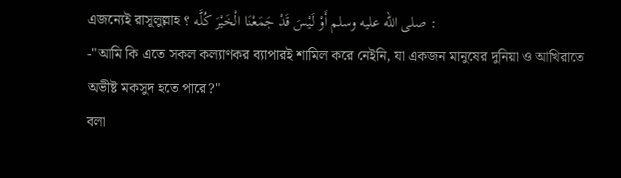এজন্যেই রাসূলুল্লাহ صلى الله عليه وسلم أَوْ لَيْسَ قَدْ جَمَعْنَا الْخَيْرَ كُلَّه ؟ :
-"আমি কি এতে সকল কল্যাণকর ব্যাপারই শামিল করে নেইনি, যা একজন মানুষের দুনিয়া ও আখিরাতে অভীষ্ট মকসুদ হতে পারে?"
বলা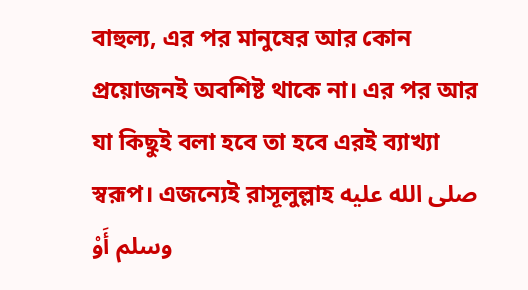বাহুল্য, এর পর মানুষের আর কোন প্রয়োজনই অবশিষ্ট থাকে না। এর পর আর যা কিছুই বলা হবে তা হবে এরই ব্যাখ্যা স্বরূপ। এজন্যেই রাসূলুল্লাহ صلى الله عليه وسلم أَوْ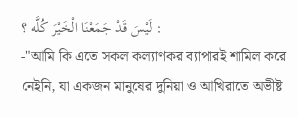لَيْسَ قَدْ جَمَعْنَا الْخَيْرَ كُلَّه ؟ :
-"আমি কি এতে সকল কল্যাণকর ব্যাপারই শামিল করে নেইনি, যা একজন মানুষের দুনিয়া ও আখিরাতে অভীষ্ট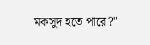মকসুদ হতে পারে?"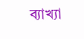ব্যাখ্যা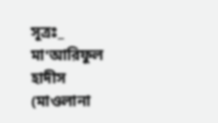সূত্রঃ_ মা'আরিফুল হাদীস (মাওলানা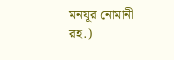মনযূর নোমানী রহ.)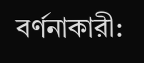বর্ণনাকারী: